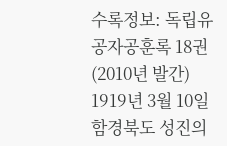수록정보: 독립유공자공훈록 18권(2010년 발간)
1919년 3월 10일 함경북도 성진의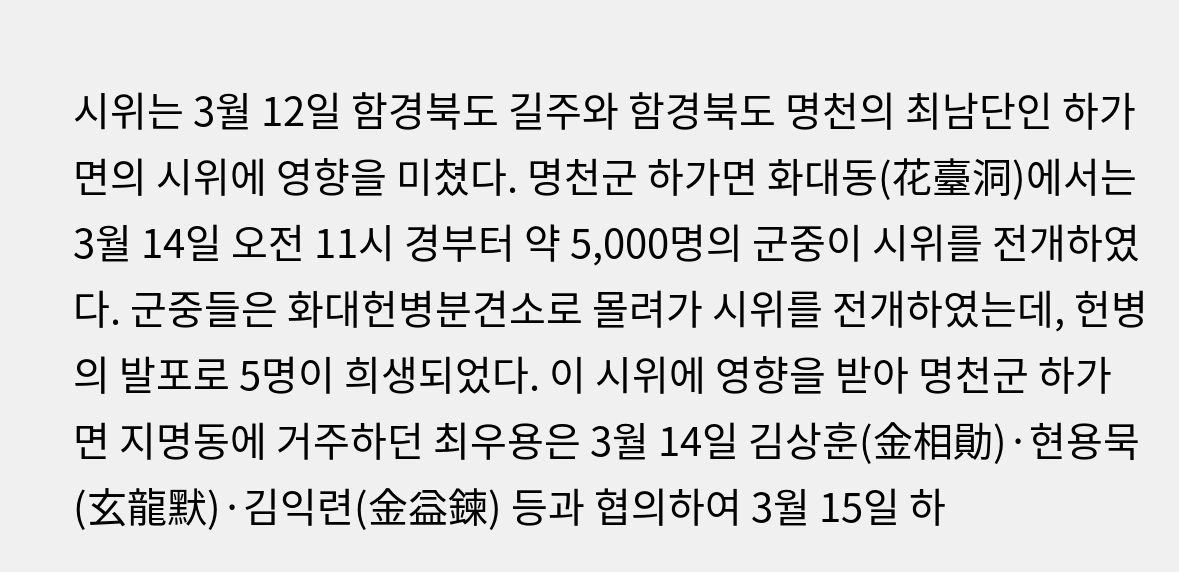시위는 3월 12일 함경북도 길주와 함경북도 명천의 최남단인 하가면의 시위에 영향을 미쳤다. 명천군 하가면 화대동(花臺洞)에서는 3월 14일 오전 11시 경부터 약 5,000명의 군중이 시위를 전개하였다. 군중들은 화대헌병분견소로 몰려가 시위를 전개하였는데, 헌병의 발포로 5명이 희생되었다. 이 시위에 영향을 받아 명천군 하가면 지명동에 거주하던 최우용은 3월 14일 김상훈(金相勛)·현용묵(玄龍默)·김익련(金益鍊) 등과 협의하여 3월 15일 하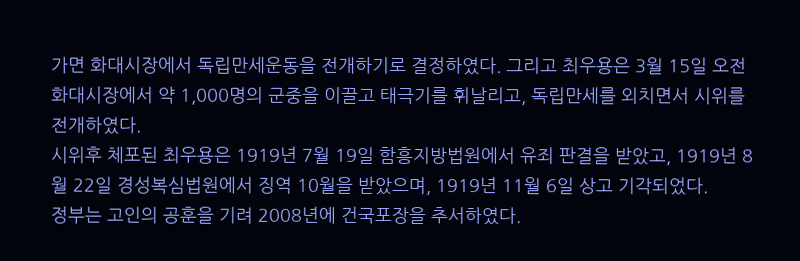가면 화대시장에서 독립만세운동을 전개하기로 결정하였다. 그리고 최우용은 3월 15일 오전 화대시장에서 약 1,000명의 군중을 이끌고 태극기를 휘날리고, 독립만세를 외치면서 시위를 전개하였다.
시위후 체포된 최우용은 1919년 7월 19일 함흥지방법원에서 유죄 판결을 받았고, 1919년 8월 22일 경성복심법원에서 징역 10월을 받았으며, 1919년 11월 6일 상고 기각되었다.
정부는 고인의 공훈을 기려 2008년에 건국포장을 추서하였다.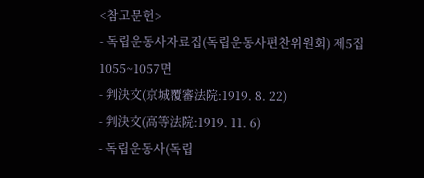<참고문헌>
- 독립운동사자료집(독립운동사편찬위원회) 제5집 1055~1057면
- 判決文(京城覆審法院:1919. 8. 22)
- 判決文(高等法院:1919. 11. 6)
- 독립운동사(독립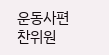운동사편찬위원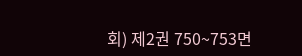회) 제2권 750~753면